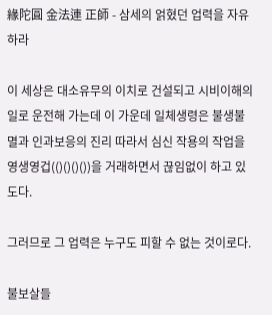緣陀圓 金法連 正師 - 삼세의 얽혔던 업력을 자유하라

이 세상은 대소유무의 이치로 건설되고 시비이해의 일로 운전해 가는데 이 가운데 일체생령은 불생불멸과 인과보응의 진리 따라서 심신 작용의 작업을 영생영겁(()()()())을 거래하면서 끊임없이 하고 있도다.

그러므로 그 업력은 누구도 피할 수 없는 것이로다.

불보살들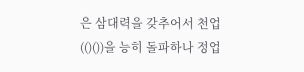은 삼대력을 갖추어서 천업(()())을 능히 돌파하나 정업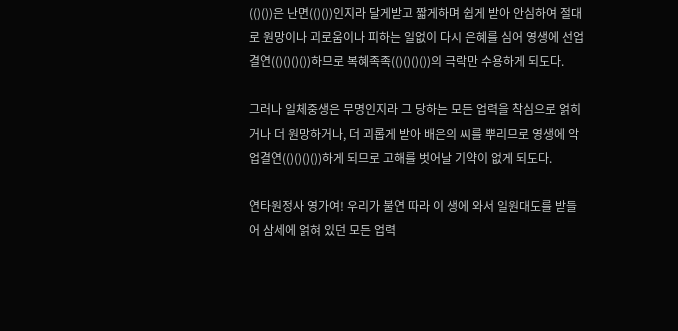(()())은 난면(()())인지라 달게받고 짧게하며 쉽게 받아 안심하여 절대로 원망이나 괴로움이나 피하는 일없이 다시 은혜를 심어 영생에 선업결연(()()()())하므로 복혜족족(()()()())의 극락만 수용하게 되도다.

그러나 일체중생은 무명인지라 그 당하는 모든 업력을 착심으로 얽히거나 더 원망하거나, 더 괴롭게 받아 배은의 씨를 뿌리므로 영생에 악업결연(()()()())하게 되므로 고해를 벗어날 기약이 없게 되도다.

연타원정사 영가여! 우리가 불연 따라 이 생에 와서 일원대도를 받들어 삼세에 얽혀 있던 모든 업력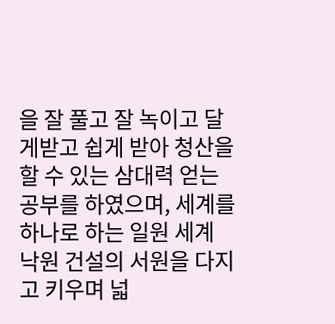을 잘 풀고 잘 녹이고 달게받고 쉽게 받아 청산을 할 수 있는 삼대력 얻는 공부를 하였으며, 세계를 하나로 하는 일원 세계 낙원 건설의 서원을 다지고 키우며 넓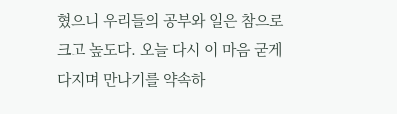혔으니 우리들의 공부와 일은 참으로 크고 높도다. 오늘 다시 이 마음 굳게 다지며 만나기를 약속하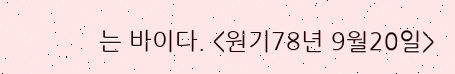는 바이다. <원기78년 9월20일>